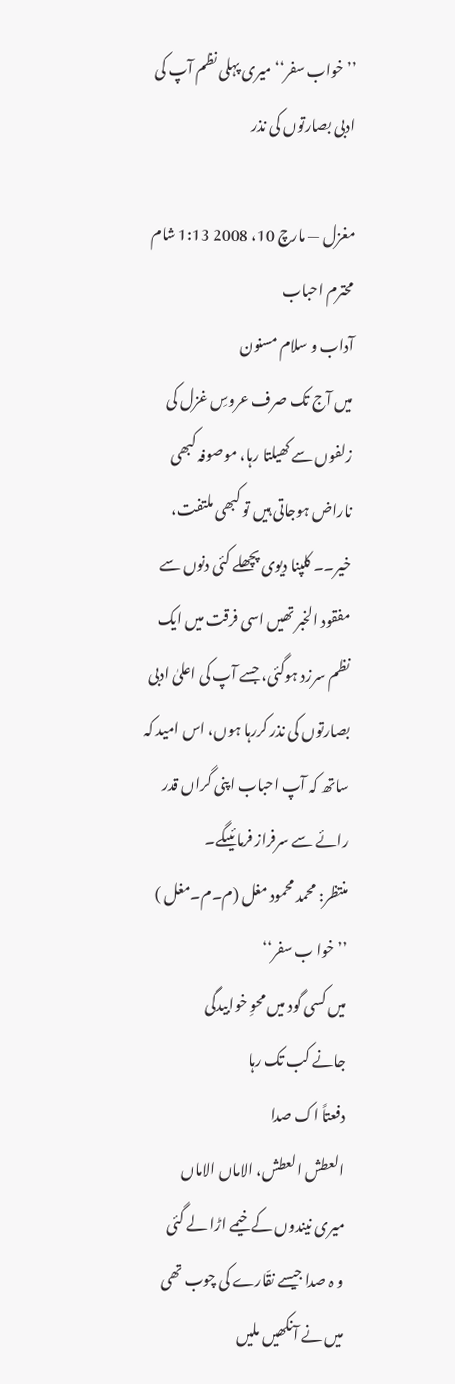’’خواب سفر‘‘ میری پہلی نظم آپ کی ادبی بصارتوں کی نذر

مغزل — مارچ 10، 2008 1:13 شام
محترم احباب
آداب و سلام مسنون
میں آج تک صرف عروسِ غزل کی زلفوں سے کھیلتا رہا، موصوفہ کبھی ناراض ہوجاتی ہیں تو کبھی ملتفت، خیر۔۔ کلپنا دیوی پچھلے کئی دنوں سے مفقود الخبر تھیں اسی فرقت میں ایک نظم سرزد ہوگئی، جسے آپ کی اعلیٰ ادبی بصارتوں کی نذر کررہا ہوں، اس امید کہ ساتھ کہ آپ احباب اپنی گراں قدر رائے سے سرفراز فرمائیںگے۔
منتظر: محمد محمود مغل (م۔م۔مغل )
’’ خوا ب سفر‘‘
میں کسی گود میں محوِ خوابیدگی
جانے کب تک رہا
دفعتاً اک صدا
العطش العطش، الاماں الاماں
میری نیندوں کے خیمے اڑا لے گئی
و ہ صدا جیسے نقّارے کی چوب تھی
میں نے آنکھیں ملیں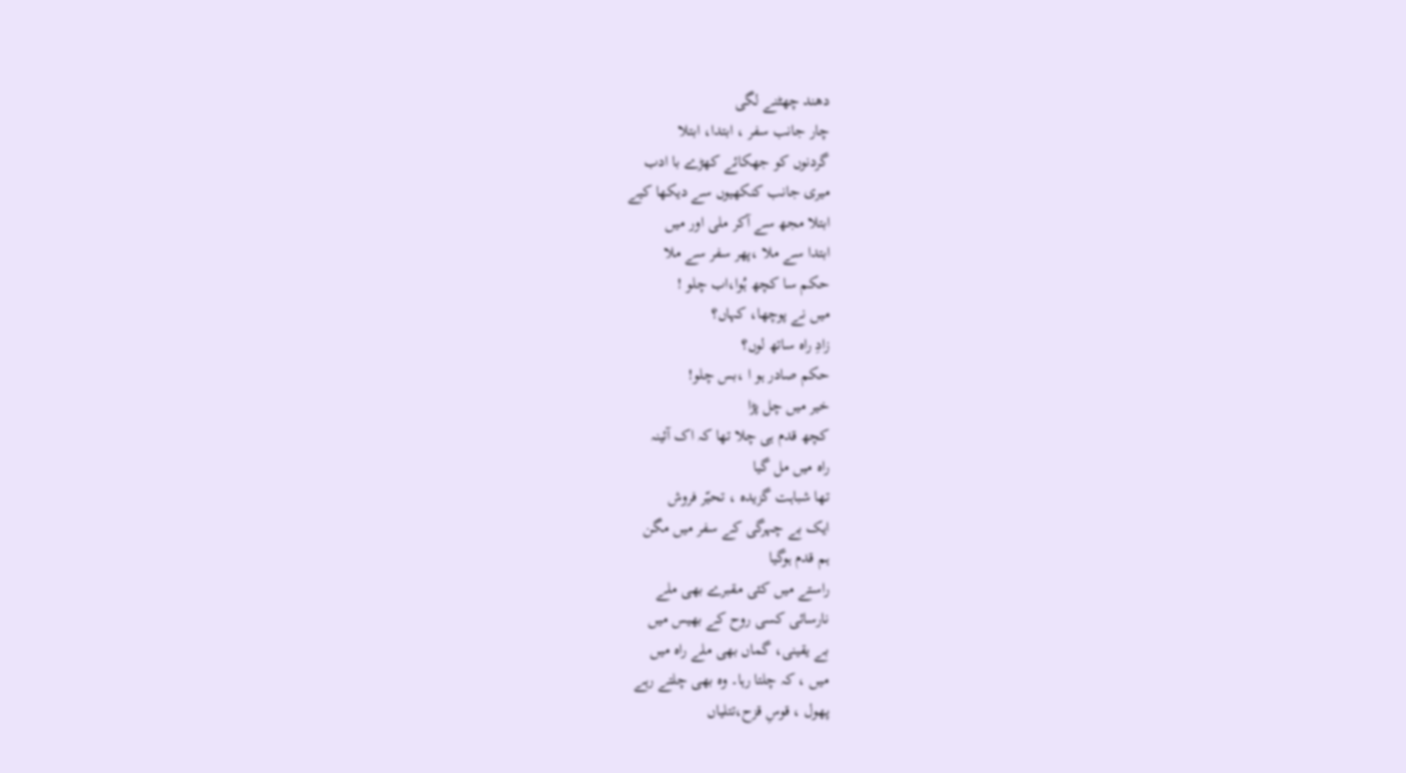دھند چھٹنے لگی
چار جانب سفر ، ابتدا، ابتلا
گردنوں کو جھکائے کھڑے با ادب
میری جانب کنکھیوں سے دیکھا کیے
ابتلا مجھ سے آکر ملی اور میں
ابتدا سے ملا ،پھر سفر سے ملا
حکم سا کچھ ہُوا،اب چلو !
میں نے پوچھا، کہاں؟
زادِ راہ ساتھ لوں؟
حکم صادر ہو ا ،بس چلو!
خیر میں چل پڑا
کچھ قدم ہی چلا تھا کہ اک آئینہ
راہ میں مل گیا
تھا شباہت گزیدہ ، تحیّر فروش
ایک بے چہرگی کے سفر میں مگن
ہم قدم ہوگیا
راستے میں کئی مقبرے بھی ملے
نارسائی کسی روح کے بھیس میں
بے یقینی، گماں بھی ملے راہ میں
میں ، کہ چلتا رہا۔ وہ بھی چلتے رہے
پھول ، قوسِ قزح،تتلیاں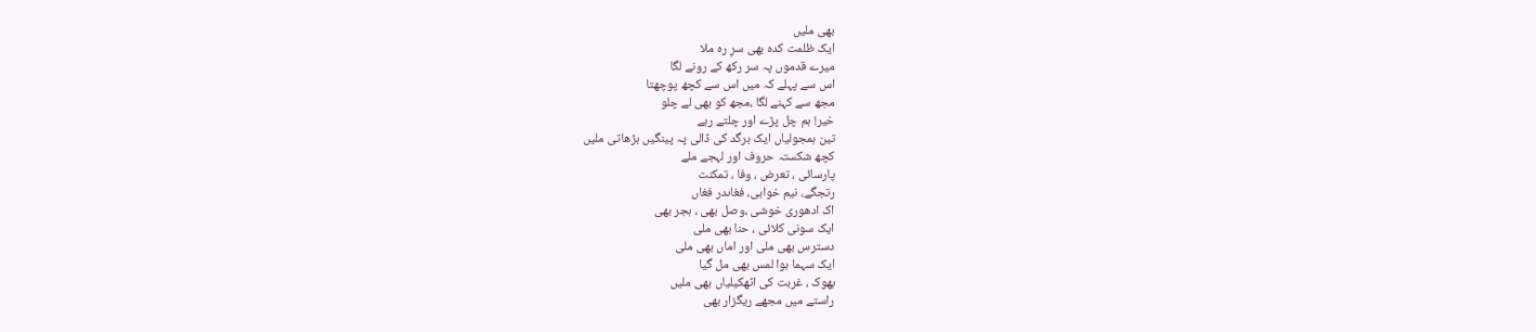بھی ملیں
ایک ظلمت کدہ بھی سرِ رہ ملا
میرے قدموں پہ سر رکھ کے رونے لگا
اس سے پہلے کہ میں اس سے کچھ پوچھتا
مجھ سے کہنے لگا ،مجھ کو بھی لے چلو
خیر! ہم چل پڑے اور چلتے رہے
تین ہمجولیاں ایک برگد کی ڈالی پہ پینگیں بڑھاتی ملیں
کچھ شکستہ حروف اور لہجے ملے
پارسائی ، تعرض ، وفا ، تمکنت
رتجگے، نیم خوابی، فغاںدر فغاں
اک ادھوری خوشی ،وصل بھی ، ہجر بھی
ایک سونی کلائی ، حنا بھی ملی
دسترس بھی ملی اور اماں بھی ملی
ایک سہما ہوا لمس بھی مل گیا
بھوک ، غربت کی اٹھکیلیاں بھی ملیں
راستے میں مجھے ریگزار بھی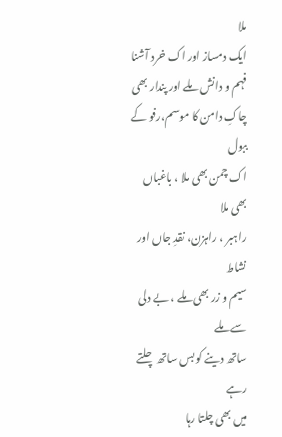ملا
ایک دمساز اور اک خرد آشنا
فہم و دانش ملے اور پندار بھی
چاکِ دامن کا موسم،رفو کے ببول
اک چمن بھی ملا ، باغباں بھی ملا
راہبر ، راہزن، نقدِ جاں اور نشاط
سیم و زر بھی ملے ، بے دلی سے ملے
ساتھ دینے کو بس ساتھ چلتے رہے
میں بھی چلتا رہا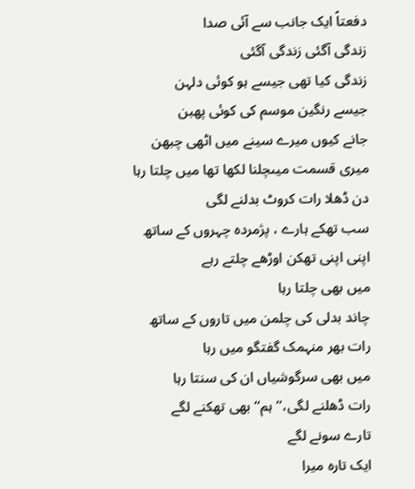دفعتاً ایک جانب سے آئی صدا
زندگی آگئی زندگی آگئی
زندگی کیا تھی جیسے ہو کوئی دلہن
جیسے رنگین موسم کی کوئی پھبن
جانے کیوں میرے سینے میں اٹھی چبھن
میری قسمت میںچلنا لکھا تھا میں چلتا رہا
دن ڈھلا رات کروٹ بدلنے لگی
سب تھکے ہارے ، پژمردہ چہروں کے ساتھ
اپنی اپنی تھکن اوڑھے چلتے رہے
میں بھی چلتا رہا
چاند بدلی کی چلمن میں تاروں کے ساتھ
رات بھر منہمک گفتگو میں رہا
میں بھی سرگوشیاں ان کی سنتا رہا
رات ڈھلنے لگی،’’ہم‘‘ بھی تھکنے لگے
تارے سونے لگے
ایک تارہ میرا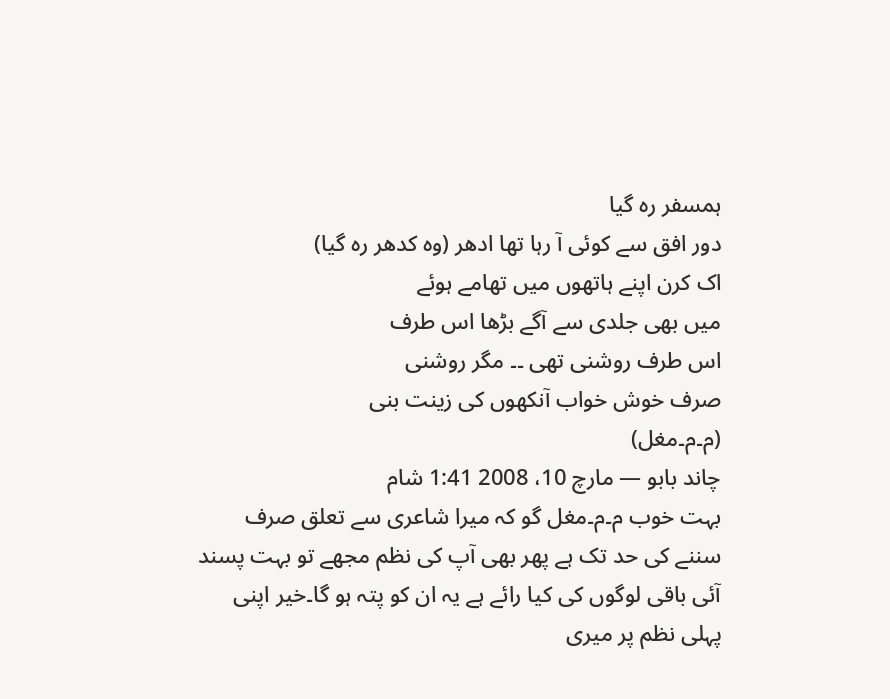ہمسفر رہ گیا
دور افق سے کوئی آ رہا تھا ادھر (وہ کدھر رہ گیا)
اک کرن اپنے ہاتھوں میں تھامے ہوئے
میں بھی جلدی سے آگے بڑھا اس طرف
اس طرف روشنی تھی ۔۔ مگر روشنی
صرف خوش خواب آنکھوں کی زینت بنی
(م۔م۔مغل)
چاند بابو — مارچ 10، 2008 1:41 شام
بہت خوب م۔م۔مغل گو کہ میرا شاعری سے تعلق صرف سننے کی حد تک ہے پھر بھی آپ کی نظم مجھے تو بہت پسند آئی باقی لوگوں کی کیا رائے ہے یہ ان کو پتہ ہو گا۔خیر اپنی پہلی نظم پر میری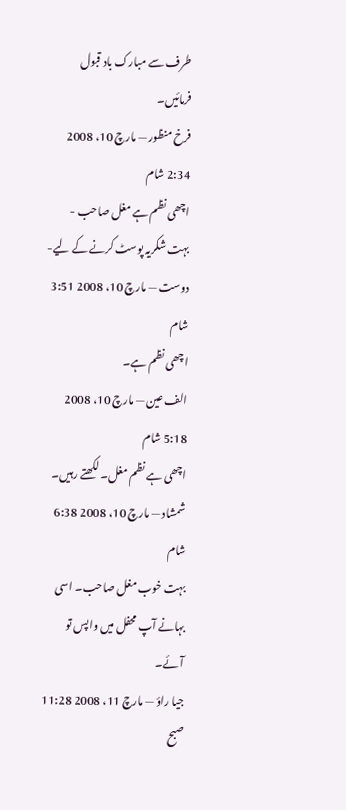طرف سے مبارک باد قبول فرمائیں۔
فرخ منظور — مارچ 10، 2008 2:34 شام
اچھی نظم ہے مغل صاحب - بہت شکریہ پوسٹ کرنے کے لیے-
دوست — مارچ 10، 2008 3:51 شام
اچھی نظم ہے۔
الف عین — مارچ 10، 2008 5:18 شام
اچھی ہے نظم مغل۔ لکھتے رہیں۔
شمشاد — مارچ 10، 2008 6:38 شام
بہت خوب مغل صاحب۔ اسی بہانے آپ محفل میں واپس تو آئے۔
جیا راؤ — مارچ 11، 2008 11:28 صبح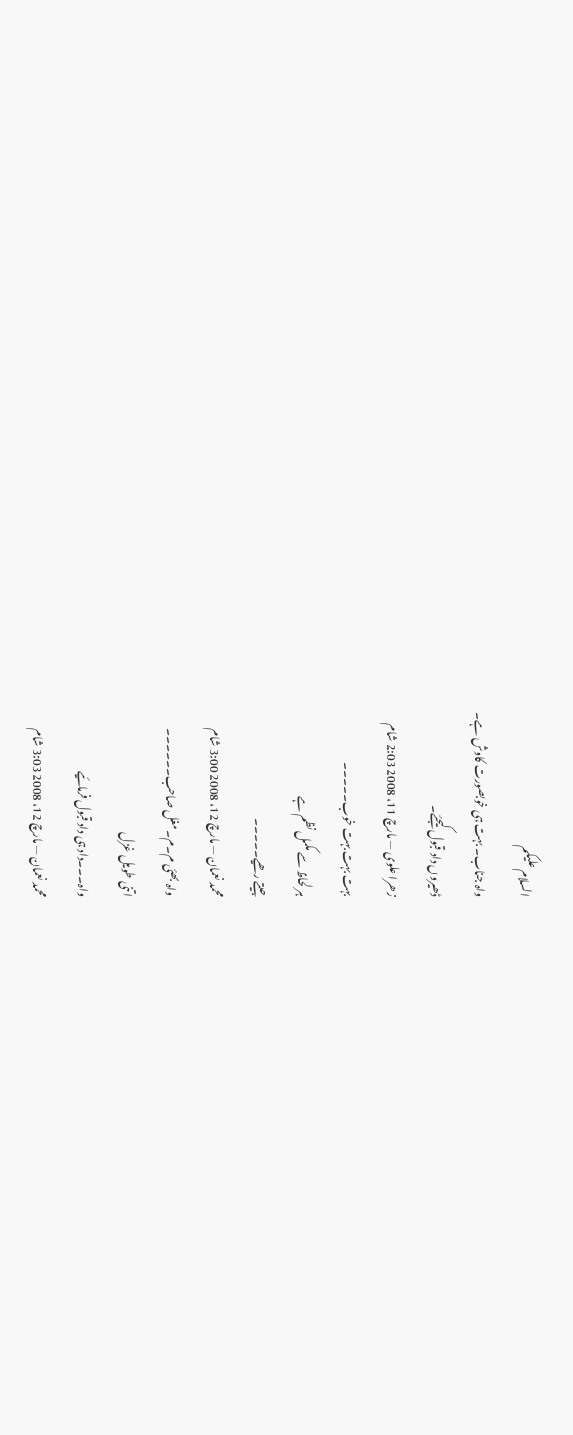السلام علیکم
واہ جناب۔ بہت ہی خوبصورت کاوش ہے۔
ڈھیروں داد قبول کیجئے۔
زھرا علوی — مارچ 11، 2008 2:03 شام
بہت بہت بہت خوب۔۔۔۔۔
ہر لحاظ سے مکمل نظم ہے
جیتے رھیے۔۔۔۔۔
محمد نعمان — مارچ 12، 2008 3:00 شام
واہ بھئی م۔م۔مغل صاحب۔۔۔۔۔۔
اتنی طویل غزل
واہ۔۔۔داد ہی داد قبول فرمائیے
محمد نعمان — مارچ 12، 2008 3:03 شام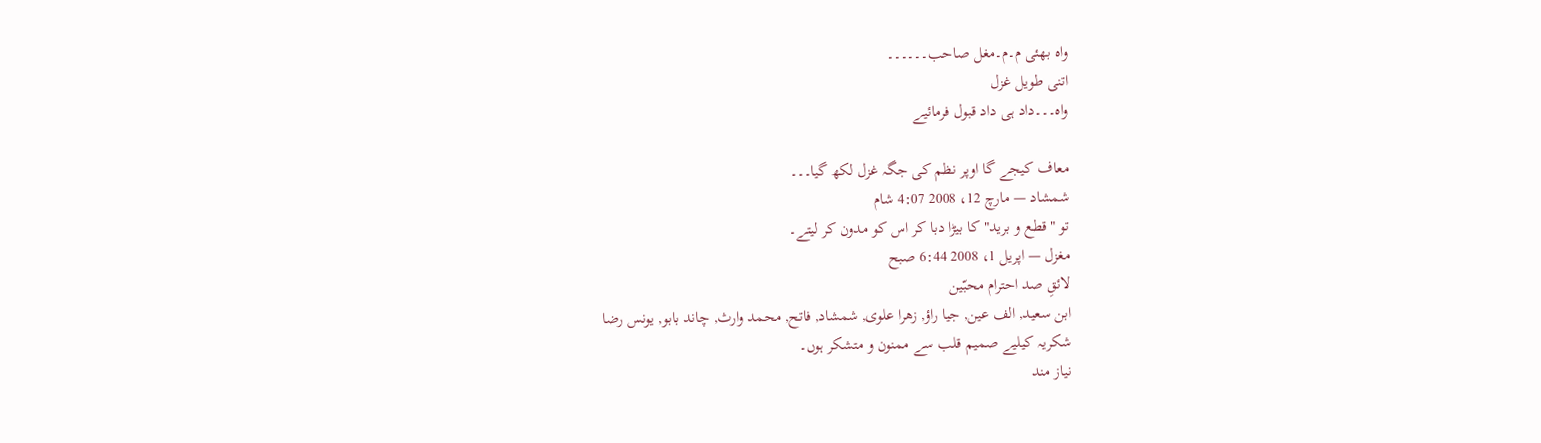واہ بھئی م۔م۔مغل صاحب۔۔۔۔۔۔
اتنی طویل غزل
واہ۔۔۔داد ہی داد قبول فرمائیے

معاف کیجے گا اوپر نظم کی جگہ غزل لکھ گیا۔۔۔
شمشاد — مارچ 12، 2008 4:07 شام
تو "قطع و برید" کا بیڑا دبا کر اس کو مدون کر لیتے۔
مغزل — اپریل 1، 2008 6:44 صبح
لائقِ صد احترام محبّین
ابن سعید, الف عین, جیا راؤ, زھرا علوی, شمشاد, فاتح, محمد وارث, چاند بابو, یونس رضا
شکریہ کیلیے صمیم قلب سے ممنون و متشکر ہوں۔
نیاز مند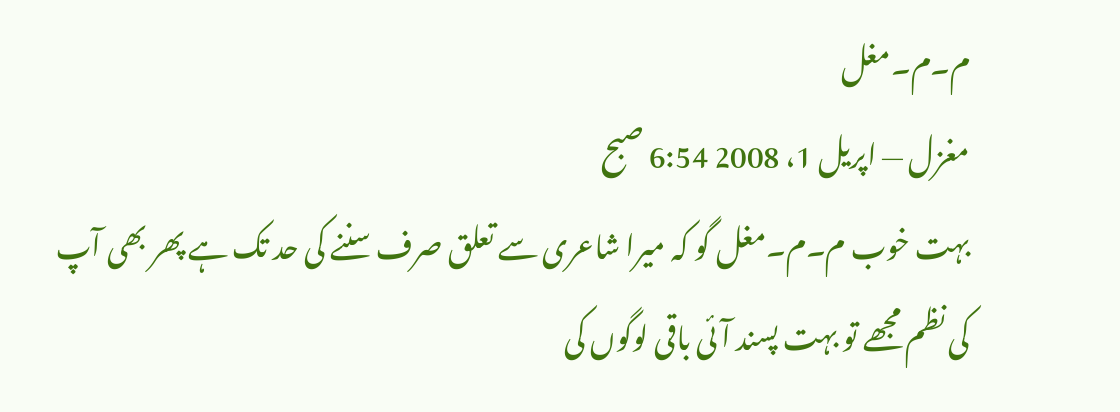م۔م۔مغل
مغزل — اپریل 1، 2008 6:54 صبح
بہت خوب م۔م۔مغل گو کہ میرا شاعری سے تعلق صرف سننے کی حد تک ہے پھر بھی آپ کی نظم مجھے تو بہت پسند آئی باقی لوگوں کی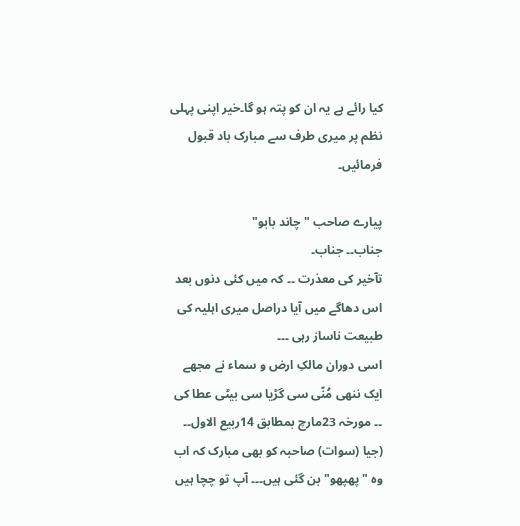کیا رائے ہے یہ ان کو پتہ ہو گا۔خیر اپنی پہلی نظم پر میری طرف سے مبارک باد قبول فرمائیں۔

پیارے صاحب " چاند بابو"
جناب۔۔ جناب۔
تآخیر کی معذرت ۔۔ کہ میں کئی دنوں بعد اس دھاگے میں آیا دراصل میری اہلیہ کی طبیعت ناساز رہی ۔۔۔
اسی دوران مالکِ ارض و سماء نے مجھے ایک ننھی مُنّی سی گڑیا سی بیٹی عطا کی ۔۔ مورخہ 23مارچ بمطابق 14ربیع الاول۔۔
(جیا (سوات) صاحبہ کو بھی مبارک کہ اب وہ "پھپھو" بن گئی ہیں۔۔۔ آپ تو چچا ہیں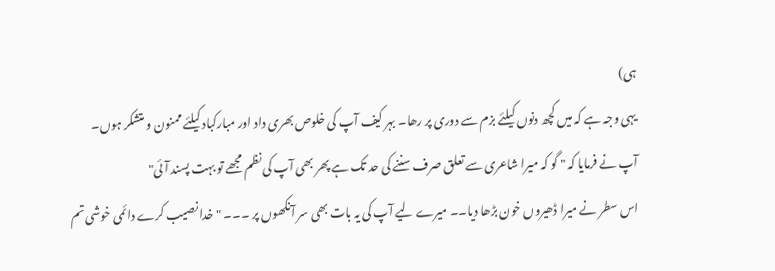ہی)
یہی وجہ ہے کہ میں کچھ دنوں کیلئے بزم سے دوری پر رھا۔ بہر کیف آپ کی خلوص بھری داد اور مبارکباد کیلئے ممنون و متشکر ہوں۔
آپ نے فرمایا کہ " گو کہ میرا شاعری سے تعلق صرف سننے کی حد تک ہے پھر بھی آپ کی نظم مجھے تو بہت پسند آئی"
اس سطر نے میرا ڈھیروں خون بڑھا دیا۔۔ میرے لیے آپ کی یہ بات بھی سر آنکھوں پر ۔۔۔ "خدا نصیب کرے دائمی خوشی تم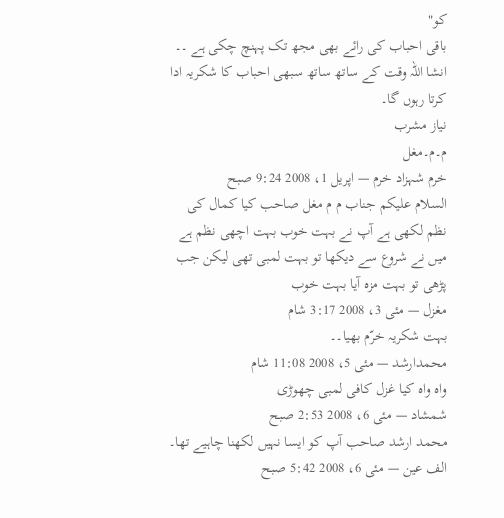کو"
باقی احباب کی رائے بھی مجھ تک پہنچ چکی ہے ۔۔
انشا اللہ وقت کے ساتھ ساتھ سبھی احباب کا شکریہ ادا کرتا رہوں گا۔
نیاز مشرب
م۔م۔مغل
خرم شہزاد خرم — اپریل 1، 2008 9:24 صبح
السلام علیکم جناب م م مغل صاحب کیا کمال کی نظم لکھی ہے آپ نے بہت خوب بہت اچھی نظم ہے میں نے شروع سے دیکھا تو بہت لمبی تھی لیکن جب پڑھی تو بہت مزہ آیا بہت خوب
مغزل — مئی 3، 2008 3:17 شام
بہت شکریہ خرّم بھیا۔۔
محمدارشد — مئی 5، 2008 11:08 شام
واہ واہ کیا غزل کافی لمبی چھوڑی
شمشاد — مئی 6، 2008 2:53 صبح
محمد ارشد صاحب آپ کو ایسا نہیں لکھنا چاہیے تھا۔
الف عین — مئی 6، 2008 5:42 صبح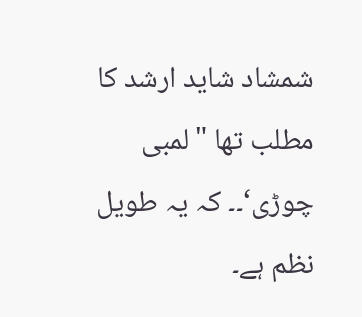شمشاد شاید ارشد کا مطلب تھا "لمبی چوڑی‘۔۔ کہ یہ طویل نظم ہے۔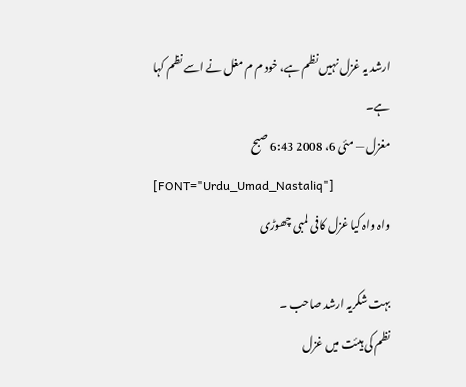ارشد یہ غزل نہیں نظم ہے، خود م م مغل نے اسے نظم کہا ہے۔
مغزل — مئی 6، 2008 6:43 صبح
[FONT="Urdu_Umad_Nastaliq"]
واہ واہ کیا غزل کافی لمبی چھوڑی

بہت شکریہ ارشد صاحب ۔
نظم کی ہیئت میں غزل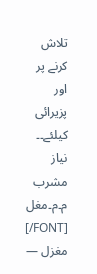تلاش کرنے پر اور پزیرائی کیلئے۔۔
نیاز مشرب
م۔م۔مغل
[/FONT]
مغزل —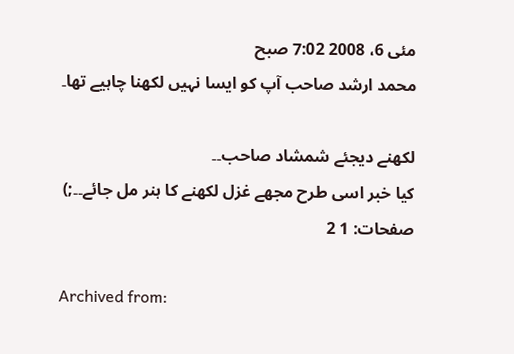مئی 6، 2008 7:02 صبح
محمد ارشد صاحب آپ کو ایسا نہیں لکھنا چاہیے تھا۔

لکھنے دیجئے شمشاد صاحب۔۔
کیا خبر اسی طرح مجھے غزل لکھنے کا ہنر مل جائے۔۔;)
صفحات: 1 2

Archived from: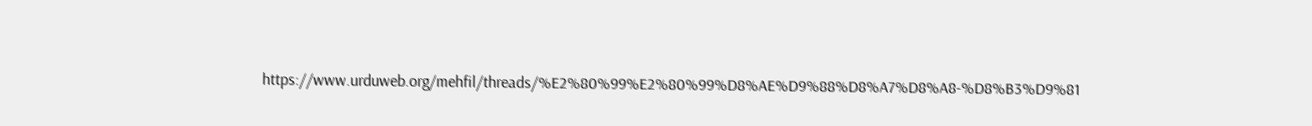https://www.urduweb.org/mehfil/threads/%E2%80%99%E2%80%99%D8%AE%D9%88%D8%A7%D8%A8-%D8%B3%D9%81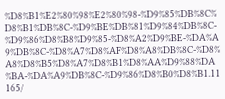%D8%B1%E2%80%98%E2%80%98-%D9%85%DB%8C%D8%B1%DB%8C-%D9%BE%DB%81%D9%84%DB%8C-%D9%86%D8%B8%D9%85-%D8%A2%D9%BE-%DA%A9%DB%8C-%D8%A7%D8%AF%D8%A8%DB%8C-%D8%A8%D8%B5%D8%A7%D8%B1%D8%AA%D9%88%DA%BA-%DA%A9%DB%8C-%D9%86%D8%B0%D8%B1.11165/